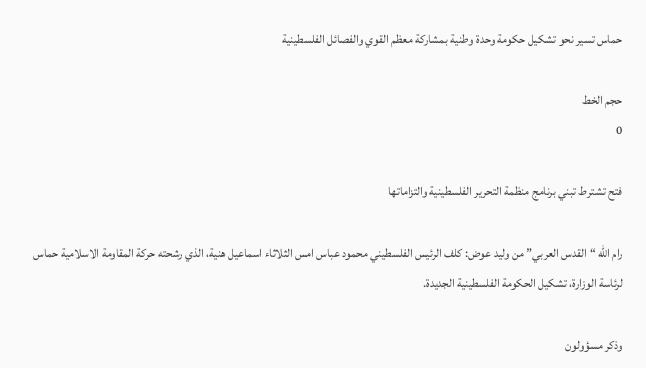حماس تسير نحو تشكيل حكومة وحدة وطنية بمشاركة معظم القوي والفصائل الفلسطينية

حجم الخط
0

فتح تشترط تبني برنامج منظمة التحرير الفلسطينية والتزاماتها

رام الله “القدس العربي” من وليد عوض: كلف الرئيس الفلسطيني محمود عباس امس الثلاثاء اسماعيل هنية، الذي رشحته حركة المقاومة الاسلامية حماس لرئاسة الوزارة، تشكيل الحكومة الفلسطينية الجديدة.

وذكر مسؤولون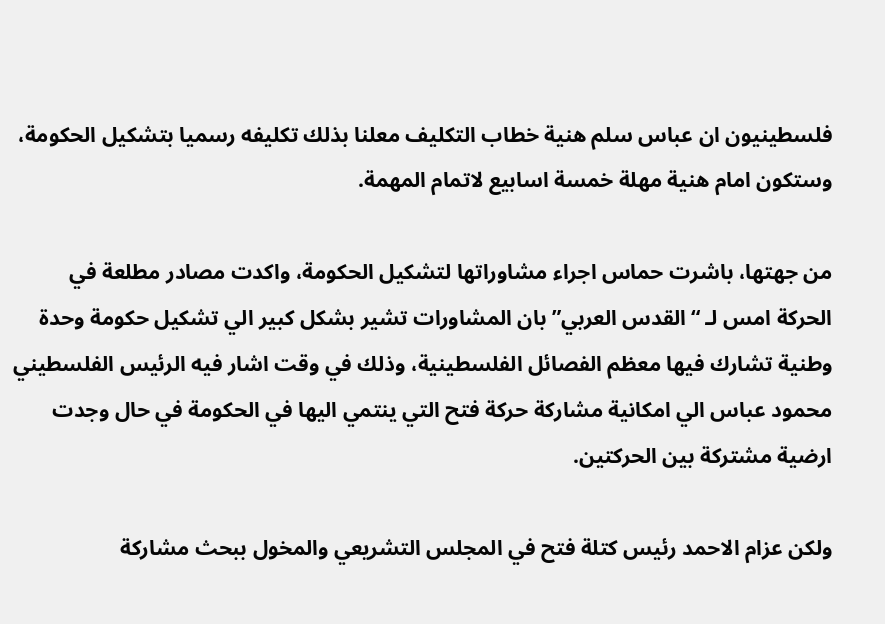فلسطينيون ان عباس سلم هنية خطاب التكليف معلنا بذلك تكليفه رسميا بتشكيل الحكومة، وستكون امام هنية مهلة خمسة اسابيع لاتمام المهمة.

من جهتها، باشرت حماس اجراء مشاوراتها لتشكيل الحكومة، واكدت مصادر مطلعة في الحركة امس لـ “القدس العربي” بان المشاورات تشير بشكل كبير الي تشكيل حكومة وحدة وطنية تشارك فيها معظم الفصائل الفلسطينية، وذلك في وقت اشار فيه الرئيس الفلسطيني محمود عباس الي امكانية مشاركة حركة فتح التي ينتمي اليها في الحكومة في حال وجدت ارضية مشتركة بين الحركتين.

ولكن عزام الاحمد رئيس كتلة فتح في المجلس التشريعي والمخول ببحث مشاركة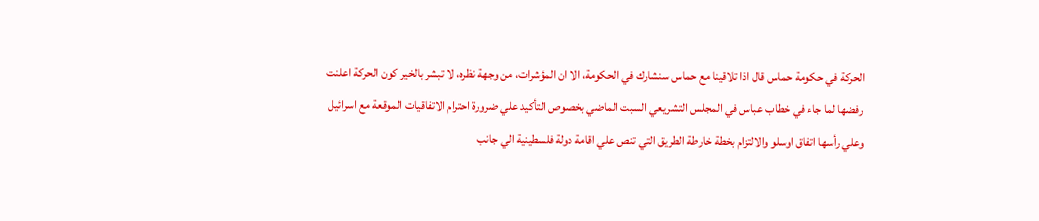الحركة في حكومة حماس قال اذا تلاقينا مع حماس سنشارك في الحكومة، الا ان المؤشرات، من وجهة نظره، لا تبشر بالخير كون الحركة اعلنت رفضها لما جاء في خطاب عباس في المجلس التشريعي السبت الماضي بخصوص التأكيد علي ضرورة احترام الاتفاقيات الموقعة مع اسرائيل وعلي رأسها اتفاق اوسلو والالتزام بخطة خارطة الطريق التي تنص علي اقامة دولة فلسطينية الي جانب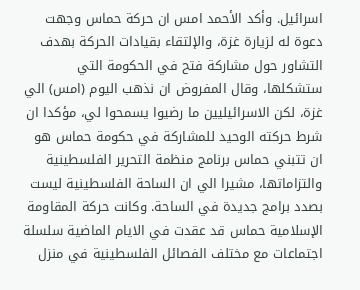اسرائيل. وأكد الأحمد امس ان حركة حماس وجهت دعوة له لزيارة غزة، والإلتقاء بقيادات الحركة بهدف التشاور حول مشاركة فتح في الحكومة التي ستشكلها، وقال المفروض ان نذهب اليوم (امس) الي غزة، لكن الاسرائيليين ما رضيوا يسمحوا لي، مؤكدا ان شرط حركته الوحيد للمشاركة في حكومة حماس هو ان تتبني حماس برنامج منظمة التحرير الفلسطينية والتزاماتها، مشيرا الي ان الساحة الفلسطينية ليست بصدد برامج جديدة في الساحة. وكانت حركة المقاومة الإسلامية حماس قد عقدت في الايام الماضية سلسلة اجتماعات مع مختلف الفصائل الفلسطينية في منزل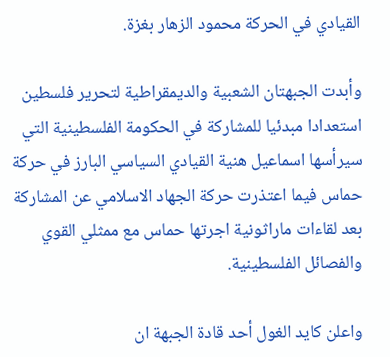القيادي في الحركة محمود الزهار بغزة.

وأبدت الجبهتان الشعبية والديمقراطية لتحرير فلسطين استعدادا مبدئيا للمشاركة في الحكومة الفلسطينية التي سيرأسها اسماعيل هنية القيادي السياسي البارز في حركة حماس فيما اعتذرت حركة الجهاد الاسلامي عن المشاركة بعد لقاءات ماراثونية اجرتها حماس مع ممثلي القوي والفصائل الفلسطينية.

واعلن كايد الغول أحد قادة الجبهة ان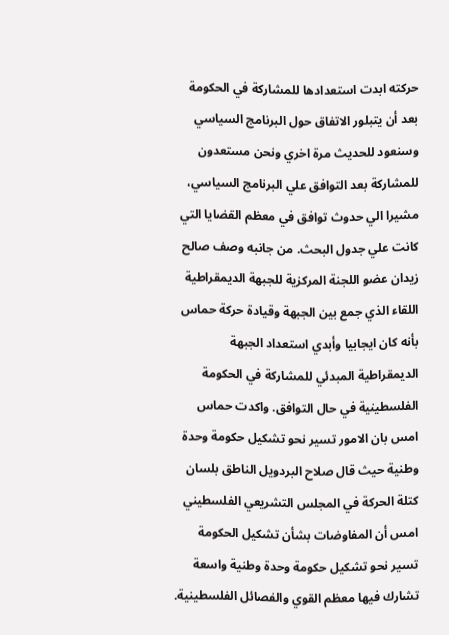حركته ابدت استعدادها للمشاركة في الحكومة بعد أن يتبلور الاتفاق حول البرنامج السياسي وسنعود للحديث مرة اخري ونحن مستعدون للمشاركة بعد التوافق علي البرنامج السياسي، مشيرا الي حدوث توافق في معظم القضايا التي كانت علي جدول البحث. من جانبه وصف صالح زيدان عضو اللجنة المركزية للجبهة الديمقراطية اللقاء الذي جمع بين الجبهة وقيادة حركة حماس بأنه كان ايجابيا وأبدي استعداد الجبهة الديمقراطية المبدئي للمشاركة في الحكومة الفلسطينية في حال التوافق. واكدت حماس امس بان الامور تسير نحو تشكيل حكومة وحدة وطنية حيث قال صلاح البردويل الناطق بلسان كتلة الحركة في المجلس التشريعي الفلسطيني امس أن المفاوضات بشأن تشكيل الحكومة تسير نحو تشكيل حكومة وحدة وطنية واسعة تشارك فيها معظم القوي والفصائل الفلسطينية.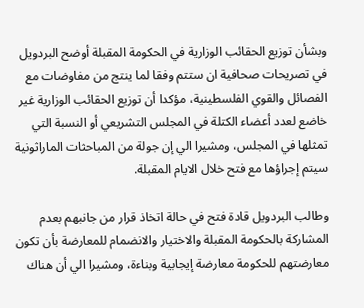وبشأن توزيع الحقائب الوزارية في الحكومة المقبلة أوضح البردويل في تصريحات صحافية ان ستتم وفقا لما ينتج من مفاوضات مع الفصائل والقوي الفلسطينية، مؤكدا أن توزيع الحقائب الوزارية غير خاضع لعدد أعضاء الكتلة في المجلس التشريعي أو النسبة التي تمثلها في المجلس، ومشيرا الي إن جولة من المباحثات الماراثونية سيتم إجراؤها مع فتح خلال الايام المقبلة.

وطالب البردويل قادة فتح في حالة اتخاذ قرار من جانبهم بعدم المشاركة بالحكومة المقبلة والاختيار والانضمام للمعارضة بأن تكون معارضتهم للحكومة معارضة إيجابية وبناءة، ومشيرا الي أن هناك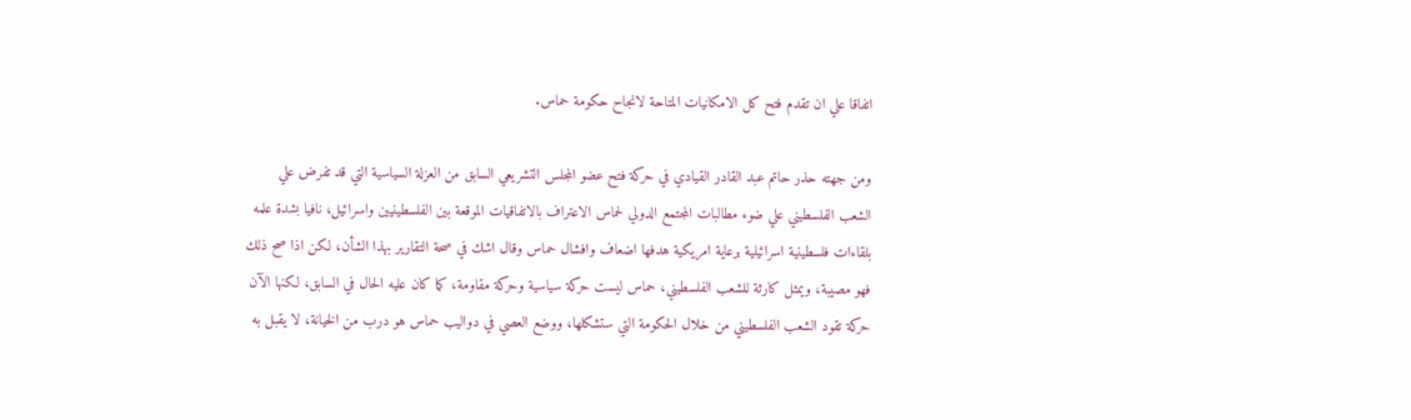اتفاقا علي ان تقدم فتح كل الامكانيات المتاحة لانجاح حكومة حماس.

ومن جهته حذر حاتم عبد القادر القيادي في حركة فتح عضو المجلس التشريعي السابق من العزلة السياسية التي قد تفرض علي الشعب الفلسطيني علي ضوء مطالبات المجتمع الدولي لحماس الاعتراف بالاتفاقيات الموقعة بين الفلسطينيين واسرائيل، نافيا بشدة علمه بلقاءات فلسطينية اسرائيلية برعاية امريكية هدفها اضعاف وافشال حماس وقال اشك في صحة التقارير بهذا الشأن، لكن اذا صح ذلك فهو مصيبة، ويمثل كارثة للشعب الفلسطيني، حماس ليست حركة سياسية وحركة مقاومة، كما كان عليه الحال في السابق، لكنها الآن حركة تقود الشعب الفلسطيني من خلال الحكومة التي ستشكلها، ووضع العصي في دواليب حماس هو درب من الخيانة، لا يقبل به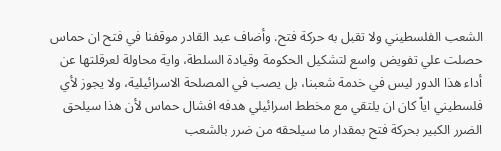الشعب الفلسطيني ولا تقبل به حركة فتح. وأضاف عبد القادر موقفنا في فتح ان حماس حصلت علي تفويض واسع لتشكيل الحكومة وقيادة السلطة، واية محاولة لعرقلتها عن أداء هذا الدور ليس في خدمة شعبنا، بل يصب في المصلحة الاسرائيلية، ولا يجوز لأي فلسطيني اياً كان ان يلتقي مع مخطط اسرائيلي هدفه افشال حماس لأن هذا سيلحق الضرر الكبير بحركة فتح بمقدار ما سيلحقه من ضرر بالشعب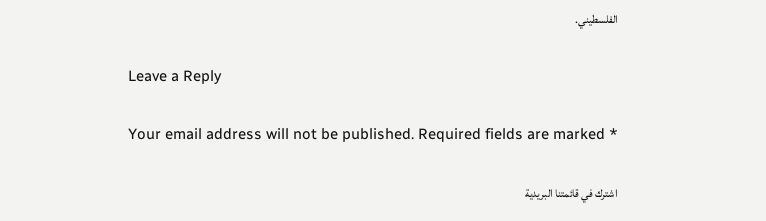الفلسطيني.

Leave a Reply

Your email address will not be published. Required fields are marked *

اشترك في قائمتنا البريدية